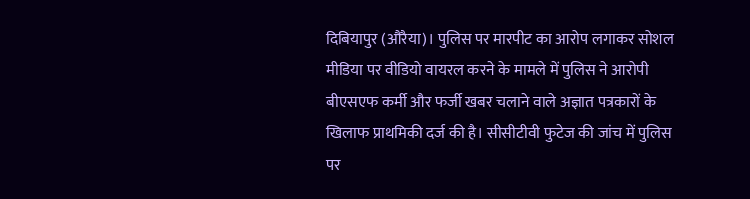दिबियापुर (औरैया)। पुलिस पर मारपीट का आरोप लगाकर सोशल मीडिया पर वीडियो वायरल करने के मामले में पुलिस ने आरोपी बीएसएफ कर्मी और फर्जी खबर चलाने वाले अज्ञात पत्रकारों के खिलाफ प्राथमिकी दर्ज की है। सीसीटीवी फुटेज की जांच में पुलिस पर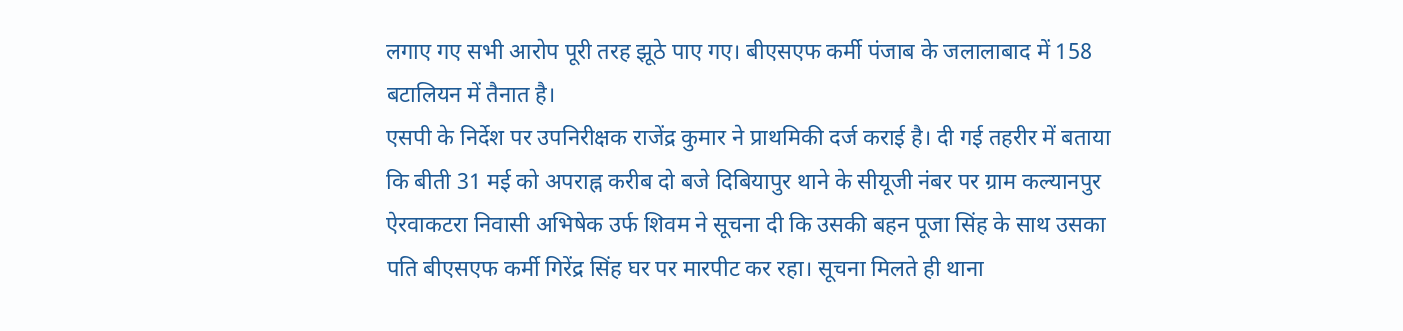लगाए गए सभी आरोप पूरी तरह झूठे पाए गए। बीएसएफ कर्मी पंजाब के जलालाबाद में 158 बटालियन में तैनात है।
एसपी के निर्देश पर उपनिरीक्षक राजेंद्र कुमार ने प्राथमिकी दर्ज कराई है। दी गई तहरीर में बताया कि बीती 31 मई को अपराह्न करीब दो बजे दिबियापुर थाने के सीयूजी नंबर पर ग्राम कल्यानपुर ऐरवाकटरा निवासी अभिषेक उर्फ शिवम ने सूचना दी कि उसकी बहन पूजा सिंह के साथ उसका पति बीएसएफ कर्मी गिरेंद्र सिंह घर पर मारपीट कर रहा। सूचना मिलते ही थाना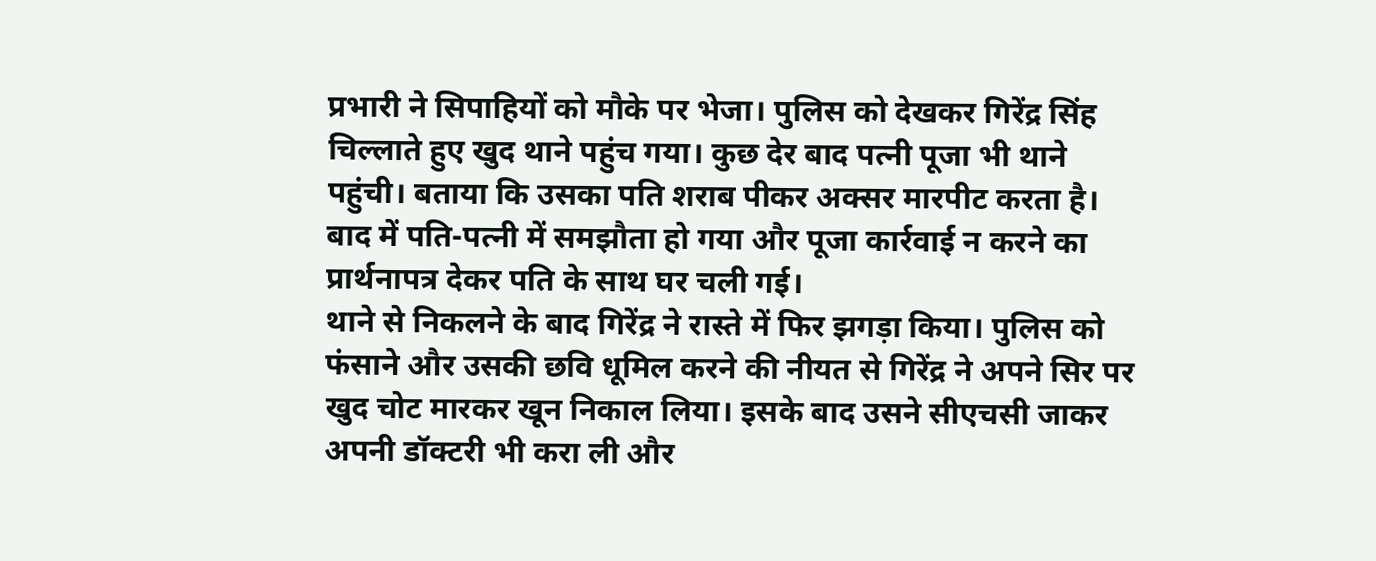प्रभारी ने सिपाहियों को मौके पर भेजा। पुलिस को देखकर गिरेंद्र सिंह चिल्लाते हुए खुद थाने पहुंच गया। कुछ देर बाद पत्नी पूजा भी थाने पहुंची। बताया कि उसका पति शराब पीकर अक्सर मारपीट करता है। बाद में पति-पत्नी में समझौता हो गया और पूजा कार्रवाई न करने का प्रार्थनापत्र देकर पति के साथ घर चली गई।
थाने से निकलने के बाद गिरेंद्र ने रास्ते में फिर झगड़ा किया। पुलिस को फंसाने और उसकी छवि धूमिल करने की नीयत से गिरेंद्र ने अपने सिर पर खुद चोट मारकर खून निकाल लिया। इसके बाद उसने सीएचसी जाकर अपनी डॉक्टरी भी करा ली और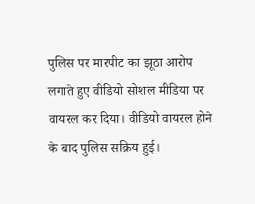पुलिस पर मारपीट का झूठा आरोप लगाते हुए वीडियो सोशल मीडिया पर वायरल कर दिया। वीडियो वायरल होने के बाद पुलिस सक्रिय हुई।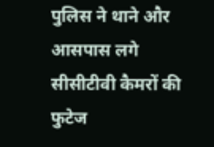पुलिस ने थाने और आसपास लगे सीसीटीवी कैमरों की फुटेज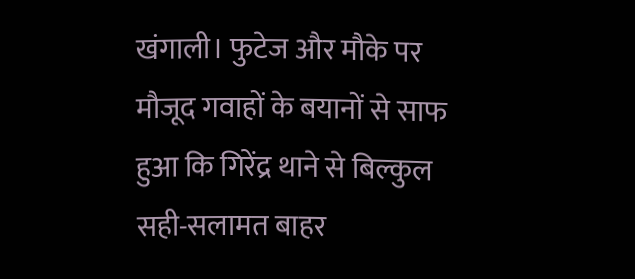खंगाली। फुटेज और मौके पर मौजूद गवाहों के बयानों से साफ हुआ कि गिरेंद्र थाने से बिल्कुल सही-सलामत बाहर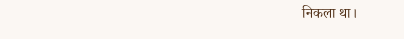निकला था।